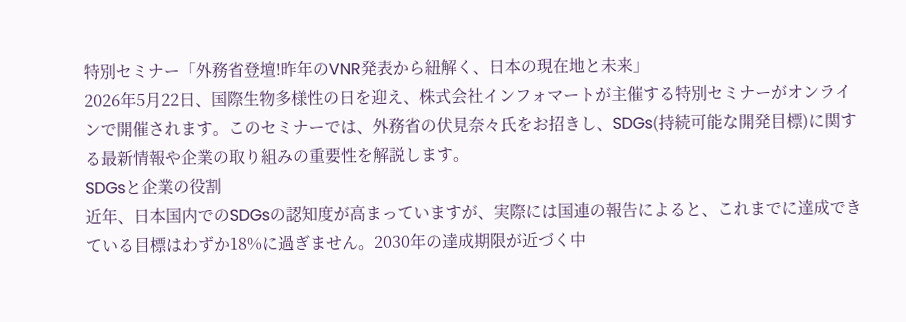特別セミナー「外務省登壇!昨年のVNR発表から紐解く、日本の現在地と未来」
2026年5月22日、国際生物多様性の日を迎え、株式会社インフォマートが主催する特別セミナーがオンラインで開催されます。このセミナーでは、外務省の伏見奈々氏をお招きし、SDGs(持続可能な開発目標)に関する最新情報や企業の取り組みの重要性を解説します。
SDGsと企業の役割
近年、日本国内でのSDGsの認知度が高まっていますが、実際には国連の報告によると、これまでに達成できている目標はわずか18%に過ぎません。2030年の達成期限が近づく中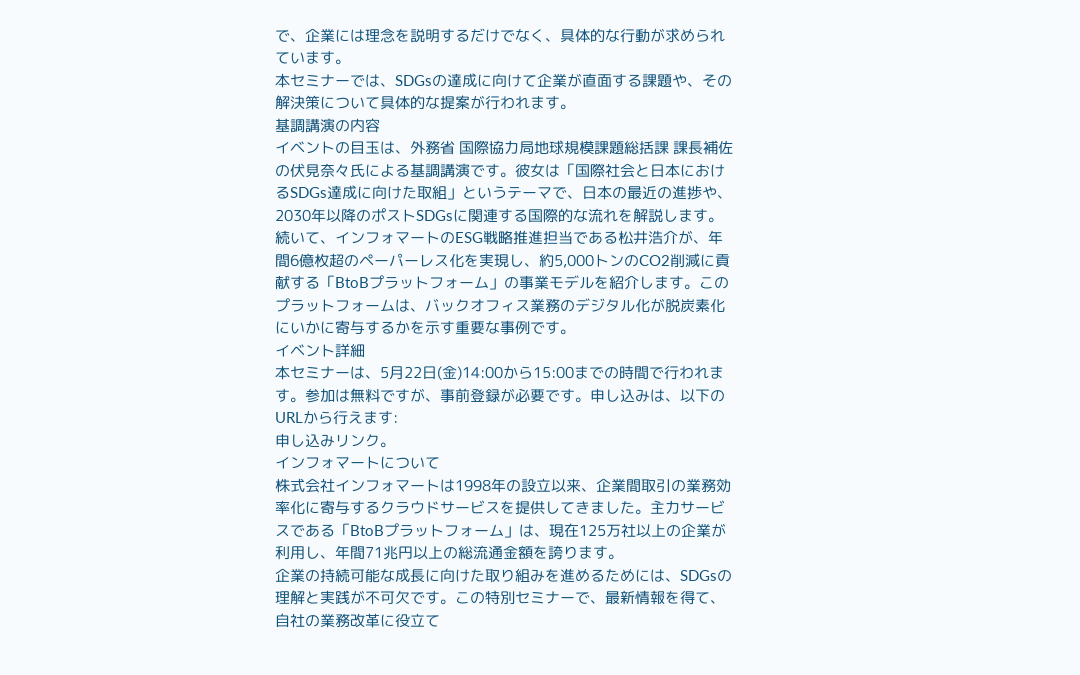で、企業には理念を説明するだけでなく、具体的な行動が求められています。
本セミナーでは、SDGsの達成に向けて企業が直面する課題や、その解決策について具体的な提案が行われます。
基調講演の内容
イベントの目玉は、外務省 国際協力局地球規模課題総括課 課長補佐の伏見奈々氏による基調講演です。彼女は「国際社会と日本におけるSDGs達成に向けた取組」というテーマで、日本の最近の進捗や、2030年以降のポストSDGsに関連する国際的な流れを解説します。
続いて、インフォマートのESG戦略推進担当である松井浩介が、年間6億枚超のペーパーレス化を実現し、約5,000トンのCO2削減に貢献する「BtoBプラットフォーム」の事業モデルを紹介します。このプラットフォームは、バックオフィス業務のデジタル化が脱炭素化にいかに寄与するかを示す重要な事例です。
イベント詳細
本セミナーは、5月22日(金)14:00から15:00までの時間で行われます。参加は無料ですが、事前登録が必要です。申し込みは、以下のURLから行えます:
申し込みリンク。
インフォマートについて
株式会社インフォマートは1998年の設立以来、企業間取引の業務効率化に寄与するクラウドサービスを提供してきました。主力サービスである「BtoBプラットフォーム」は、現在125万社以上の企業が利用し、年間71兆円以上の総流通金額を誇ります。
企業の持続可能な成長に向けた取り組みを進めるためには、SDGsの理解と実践が不可欠です。この特別セミナーで、最新情報を得て、自社の業務改革に役立て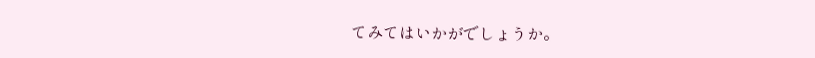てみてはいかがでしょうか。